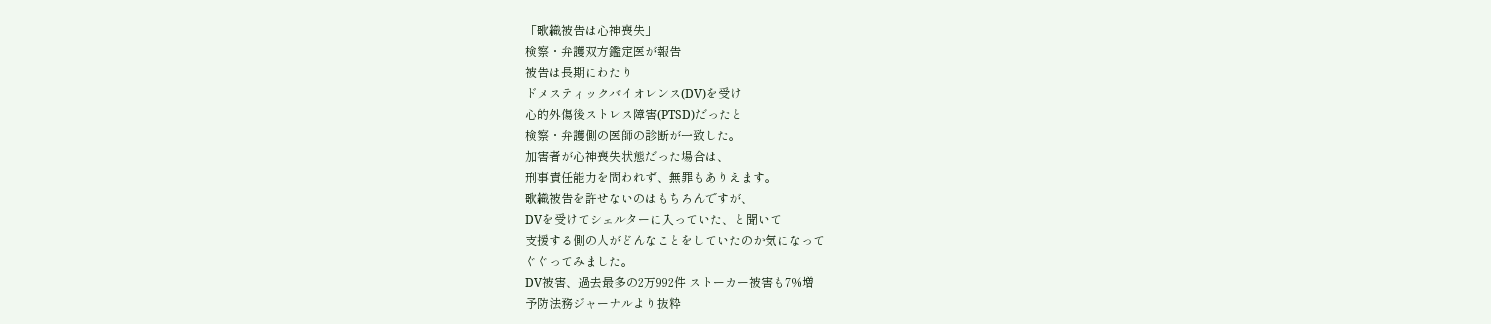「歌織被告は心神喪失」
検察・弁護双方鑑定医が報告
被告は長期にわたり
ドメスティックバイオレンス(DV)を受け
心的外傷後ストレス障害(PTSD)だったと
検察・弁護側の医師の診断が一致した。
加害者が心神喪失状態だった場合は、
刑事責任能力を問われず、無罪もありえます。
歌織被告を許せないのはもちろんですが、
DVを受けてシェルターに入っていた、と聞いて
支援する側の人がどんなことをしていたのか気になって
ぐぐってみました。
DV被害、過去最多の2万992件 ストーカー被害も7%増
予防法務ジャーナルより抜粋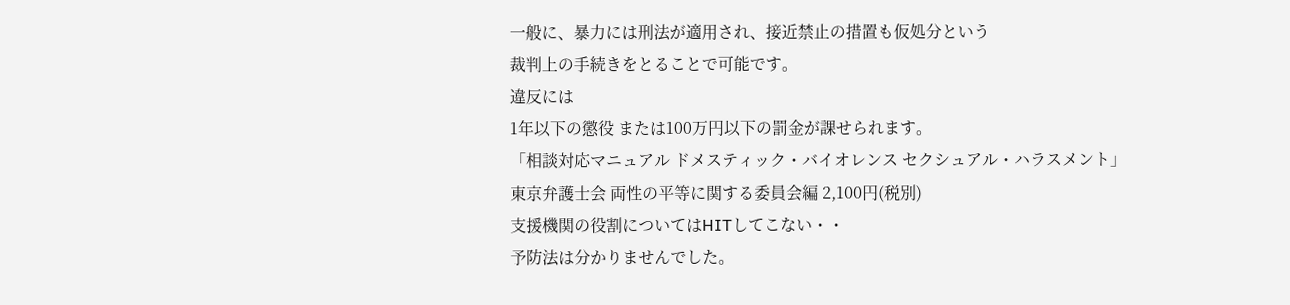一般に、暴力には刑法が適用され、接近禁止の措置も仮処分という
裁判上の手続きをとることで可能です。
違反には
1年以下の懲役 または100万円以下の罰金が課せられます。
「相談対応マニュアル ドメスティック・バイオレンス セクシュアル・ハラスメント」
東京弁護士会 両性の平等に関する委員会編 2,100円(税別)
支援機関の役割についてはHITしてこない・・
予防法は分かりませんでした。